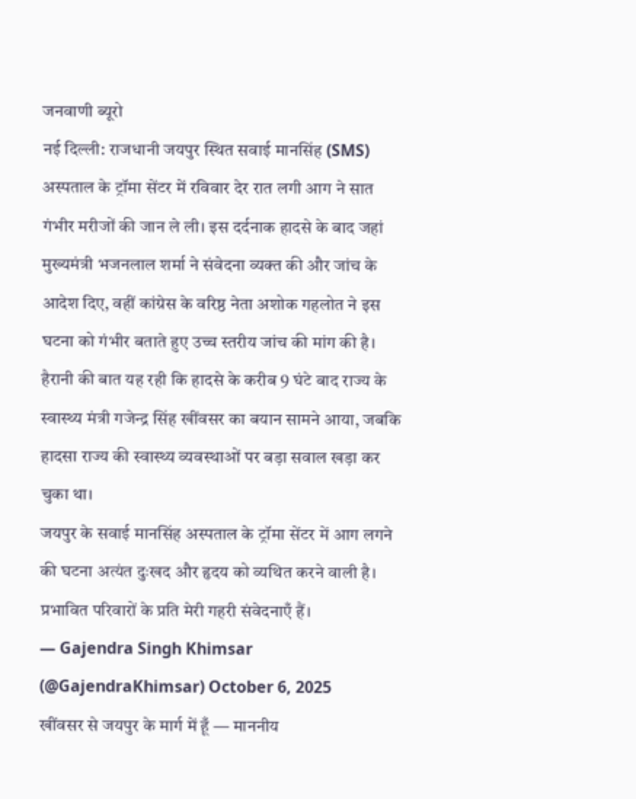जनवाणी ब्यूरो
नई दिल्ली: राजधानी जयपुर स्थित सवाई मानसिंह (SMS) अस्पताल के ट्रॉमा सेंटर में रविवार देर रात लगी आग ने सात गंभीर मरीजों की जान ले ली। इस दर्दनाक हादसे के बाद जहां मुख्यमंत्री भजनलाल शर्मा ने संवेदना व्यक्त की और जांच के आदेश दिए, वहीं कांग्रेस के वरिष्ठ नेता अशोक गहलोत ने इस घटना को गंभीर बताते हुए उच्च स्तरीय जांच की मांग की है।
हैरानी की बात यह रही कि हादसे के करीब 9 घंटे बाद राज्य के स्वास्थ्य मंत्री गजेन्द्र सिंह खींवसर का बयान सामने आया, जबकि हादसा राज्य की स्वास्थ्य व्यवस्थाओं पर बड़ा सवाल खड़ा कर चुका था।
जयपुर के सवाई मानसिंह अस्पताल के ट्रॉमा सेंटर में आग लगने की घटना अत्यंत दुःखद और हृदय को व्यथित करने वाली है। प्रभावित परिवारों के प्रति मेरी गहरी संवेदनाएँ हैं।
— Gajendra Singh Khimsar (@GajendraKhimsar) October 6, 2025
खींवसर से जयपुर के मार्ग में हूँ — माननीय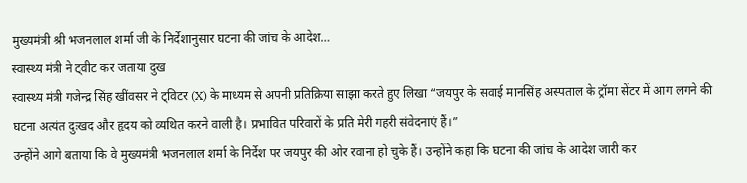मुख्यमंत्री श्री भजनलाल शर्मा जी के निर्देशानुसार घटना की जांच के आदेश…
स्वास्थ्य मंत्री ने ट्वीट कर जताया दुख
स्वास्थ्य मंत्री गजेन्द्र सिंह खींवसर ने ट्विटर (X) के माध्यम से अपनी प्रतिक्रिया साझा करते हुए लिखा “जयपुर के सवाई मानसिंह अस्पताल के ट्रॉमा सेंटर में आग लगने की घटना अत्यंत दुःखद और हृदय को व्यथित करने वाली है। प्रभावित परिवारों के प्रति मेरी गहरी संवेदनाएं हैं।”
उन्होंने आगे बताया कि वे मुख्यमंत्री भजनलाल शर्मा के निर्देश पर जयपुर की ओर रवाना हो चुके हैं। उन्होंने कहा कि घटना की जांच के आदेश जारी कर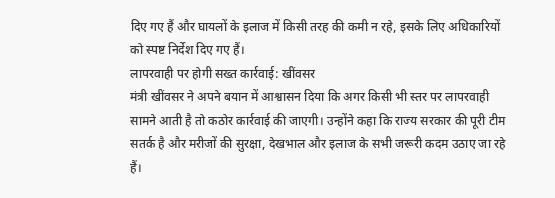दिए गए हैं और घायलों के इलाज में किसी तरह की कमी न रहे, इसके लिए अधिकारियों को स्पष्ट निर्देश दिए गए हैं।
लापरवाही पर होगी सख्त कार्रवाई: खींवसर
मंत्री खींवसर ने अपने बयान में आश्वासन दिया कि अगर किसी भी स्तर पर लापरवाही सामने आती है तो कठोर कार्रवाई की जाएगी। उन्होंने कहा कि राज्य सरकार की पूरी टीम सतर्क है और मरीजों की सुरक्षा, देखभाल और इलाज के सभी जरूरी कदम उठाए जा रहे हैं।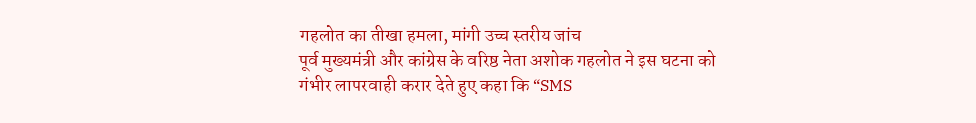गहलोत का तीखा हमला, मांगी उच्च स्तरीय जांच
पूर्व मुख्यमंत्री और कांग्रेस के वरिष्ठ नेता अशोक गहलोत ने इस घटना को गंभीर लापरवाही करार देते हुए कहा कि “SMS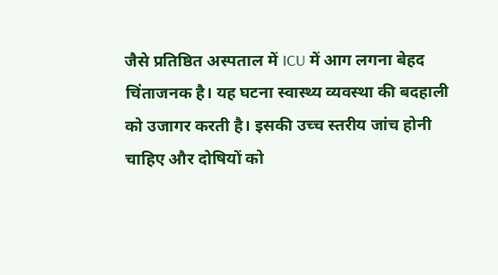जैसे प्रतिष्ठित अस्पताल में ICU में आग लगना बेहद चिंताजनक है। यह घटना स्वास्थ्य व्यवस्था की बदहाली को उजागर करती है। इसकी उच्च स्तरीय जांच होनी चाहिए और दोषियों को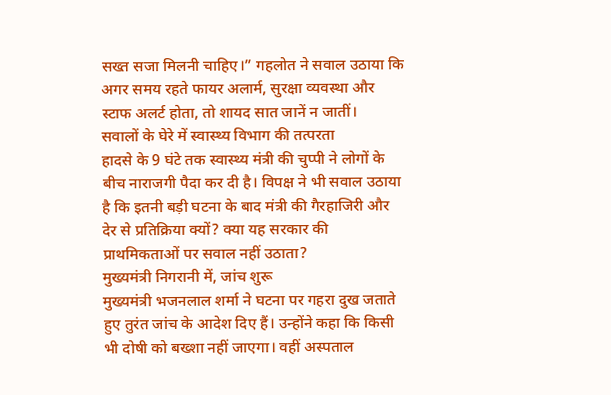सख्त सजा मिलनी चाहिए।” गहलोत ने सवाल उठाया कि अगर समय रहते फायर अलार्म, सुरक्षा व्यवस्था और स्टाफ अलर्ट होता, तो शायद सात जानें न जातीं।
सवालों के घेरे में स्वास्थ्य विभाग की तत्परता
हादसे के 9 घंटे तक स्वास्थ्य मंत्री की चुप्पी ने लोगों के बीच नाराजगी पैदा कर दी है। विपक्ष ने भी सवाल उठाया है कि इतनी बड़ी घटना के बाद मंत्री की गैरहाजिरी और देर से प्रतिक्रिया क्यों? क्या यह सरकार की प्राथमिकताओं पर सवाल नहीं उठाता?
मुख्यमंत्री निगरानी में, जांच शुरू
मुख्यमंत्री भजनलाल शर्मा ने घटना पर गहरा दुख जताते हुए तुरंत जांच के आदेश दिए हैं। उन्होंने कहा कि किसी भी दोषी को बख्शा नहीं जाएगा। वहीं अस्पताल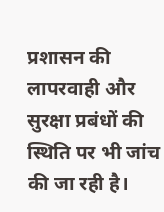प्रशासन की लापरवाही और सुरक्षा प्रबंधों की स्थिति पर भी जांच की जा रही है।